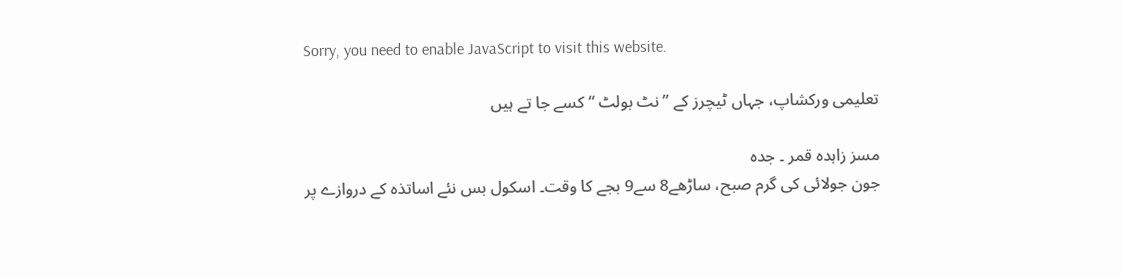Sorry, you need to enable JavaScript to visit this website.

تعلیمی ورکشاپ، جہاں ٹیچرز کے ”نٹ بولٹ “کسے جا تے ہیں

مسز زاہدہ قمر ۔ جدہ
جون جولائی کی گرم صبح، ساڑھے8 سے9 بجے کا وقت۔ اسکول بس نئے اساتذہ کے دروازے پر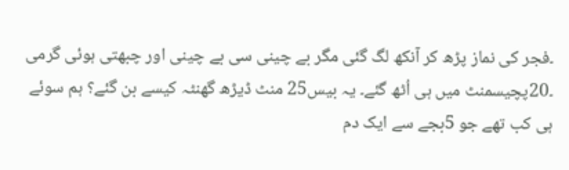۔فجر کی نماز پڑھ کر آنکھ لگ گئی مگر بے چینی سی بے چینی اور چبھتی ہوئی گرمی ۔20پچیسمنٹ میں ہی اُٹھ گئے۔ یہ بیس25 منٹ ڈیڑھ گھنٹہ کیسے بن گئے؟ ہم سوئے ہی کب تھے جو 5بجے سے ایک دم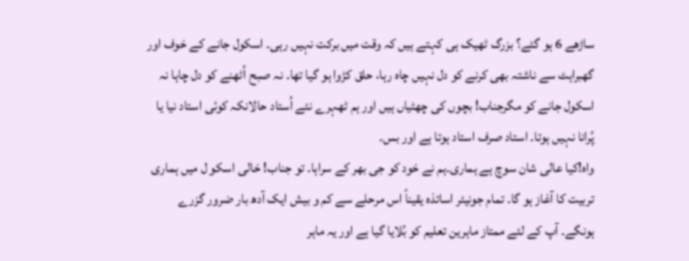ساڑھے 6 ہو گئے؟ بزرگ ٹھیک ہی کہتے ہیں کہ وقت میں برکت نہیں رہی۔ اسکول جانے کے خوف اور گھبراہٹ سے ناشتہ بھی کرنے کو دل نہیں چاہ رہا، حلق کڑوا ہو گیا تھا۔ نہ صبح اُٹھنے کو دل چاہا نہ اسکول جانے کو مگرجناب! بچوں کی چھٹیاں ہیں اور ہم ٹھہرے نئے اُستاد حالانکہ کوئی استاد نیا یا پُرانا نہیں ہوتا۔ استاد صرف استاد ہوتا ہے اور بس۔
واہ!کیا عالی شان سوچ ہے ہماری۔ہم نے خود کو جی بھر کے سراہا۔ تو جناب! خالی اسکو ل میں ہماری تربیت کا آغاز ہو گا۔ تمام جونیئر اساتذہ یقیناً اس مرحلے سے کم و بیش ایک آدھ بار ضرور گزرے ہونگے۔ آپ کے لئے ممتاز ماہرین تعلیم کو بُلایا گیا ہے اور یہ ماہر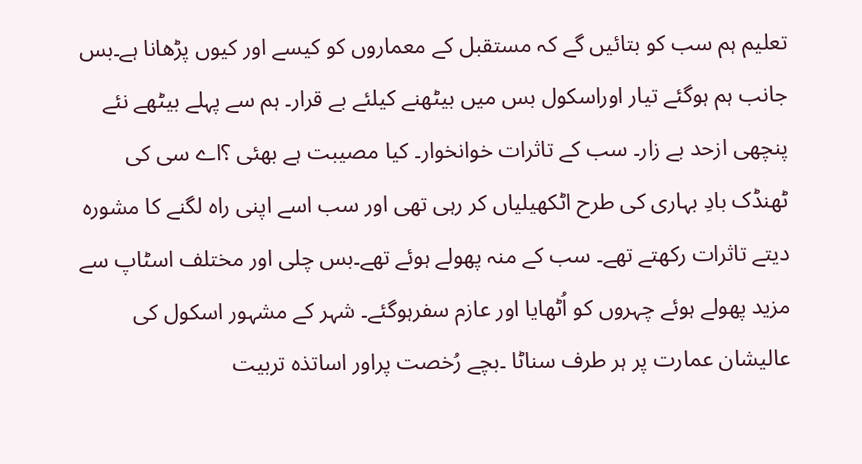تعلیم ہم سب کو بتائیں گے کہ مستقبل کے معماروں کو کیسے اور کیوں پڑھانا ہے۔بس جانب ہم ہوگئے تیار اوراسکول بس میں بیٹھنے کیلئے بے قرار۔ ہم سے پہلے بیٹھے نئے پنچھی ازحد بے زار۔ سب کے تاثرات خوانخوار۔ کیا مصیبت ہے بھئی ؟اے سی کی ٹھنڈک بادِ بہاری کی طرح اٹکھیلیاں کر رہی تھی اور سب اسے اپنی راہ لگنے کا مشورہ دیتے تاثرات رکھتے تھے۔ سب کے منہ پھولے ہوئے تھے۔بس چلی اور مختلف اسٹاپ سے مزید پھولے ہوئے چہروں کو اُٹھایا اور عازم سفرہوگئے۔ شہر کے مشہور اسکول کی عالیشان عمارت پر ہر طرف سناٹا ۔بچے رُخصت پراور اساتذہ تربیت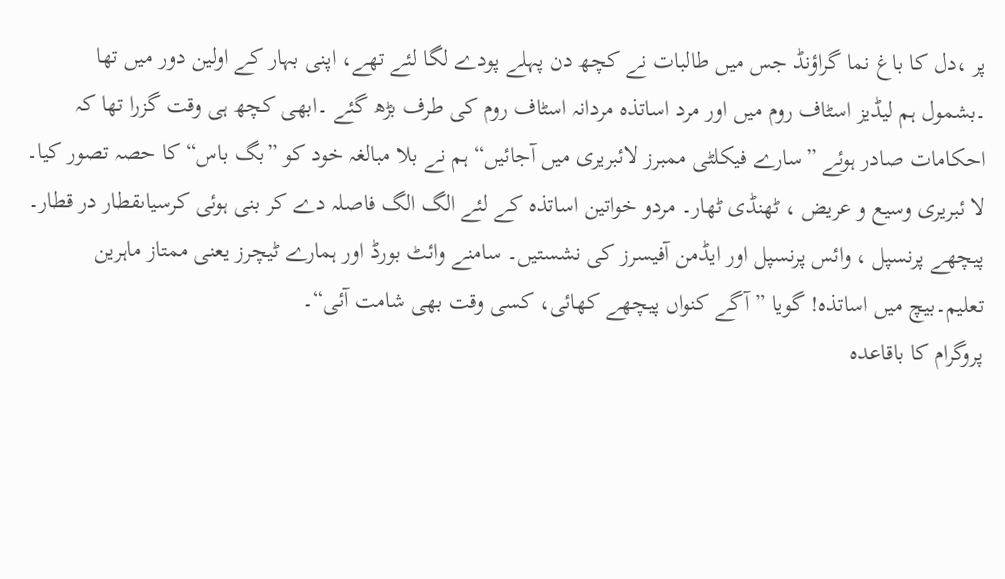پر ،دل کا باغ نما گراؤنڈ جس میں طالبات نے کچھ دن پہلے پودے لگا لئے تھے، اپنی بہار کے اولین دور میں تھا ۔بشمول ہم لیڈیز اسٹاف روم میں اور مرد اساتذہ مردانہ اسٹاف روم کی طرف بڑھ گئے ۔ابھی کچھ ہی وقت گزرا تھا کہ احکامات صادر ہوئے ”سارے فیکلٹی ممبرز لائبریری میں آجائیں“ ہم نے بلا مبالغہ خود کو ”بگ باس“ کا حصہ تصور کیا۔
لا ئبریری وسیع و عریض ، ٹھنڈی ٹھار۔ مردو خواتین اساتذہ کے لئے الگ الگ فاصلہ دے کر بنی ہوئی کرسیاںقطار در قطار۔ پیچھے پرنسپل ، وائس پرنسپل اور ایڈمن آفیسرز کی نشستیں۔ سامنے وائٹ بورڈ اور ہمارے ٹیچرز یعنی ممتاز ماہرین تعلیم۔بیچ میں اساتذہ! گویا ”آگے کنواں پیچھے کھائی، کسی وقت بھی شامت آئی“۔
پروگرام کا باقاعدہ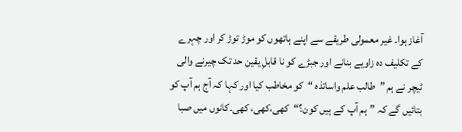آغاز ہوا۔ غیر معمولی طریقے سے اپنے ہاتھوں کو موڑ توڑ کر اور چہرے کے تکلیف دہ زاویے بنانے اور جبڑے کو نا قابلِ یقین حد تک چیرنے والی ٹیچر نے ہم ”طالب علم واساتذہ “کو مخاطب کیا اور کہا کہ آج ہم آپ کو بتائیں گے کہ ”ہم آپ کے ہیں کون؟“کھی،کھی، کھی۔کانوں میں صبا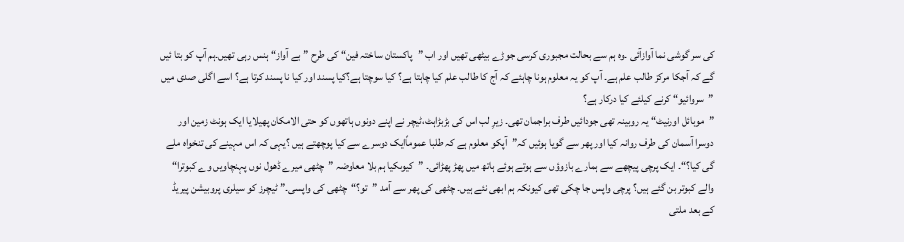کی سر گوشی نما آوازآئی ۔وہ ہم سے بحالت مجبوری کرسی جوڑے بیٹھی تھیں اور اب ”پاکستان ساختہ فین“ کی طرح ”بے آواز“ ہنس رہی تھیں۔ہم آپ کو بتا ئیں گے کہ آجکا مرکز طالب علم ہے۔ آپ کو یہ معلوم ہونا چاہئے کہ آج کا طالب علم کیا چاہتا ہے؟ کیا سوچتا ہے؟کیا پسند اور کیا نا پسند کرتا ہے؟ اسے اگلی صدی میں ”سروائیو“ کرنے کیلئے کیا درکار ہے؟
”موبائل اورنیٹ“ یہ روبینہ تھی جودائیں طرف براجمان تھی۔ زیرِ لب اس کی بڑبڑاہٹ،ٹیچر نے اپنے دونوں ہاتھوں کو حتی الامکان پھیلایا ایک ہونٹ زمین اور دوسرا آسمان کی طرف روانہ کیا اور پھر سے گویا ہوئیں کہ”آپکو معلوم ہے کہ طلبا عموماًایک دوسرے سے کیا پوچھتے ہیں ؟یہی کہ اس مہینے کی تنخواہ ملے گی کیا؟“۔ ایک پرچی پیچھے سے ہمارے بازوؤں سے ہوتے ہوئے ہاتھ میں پھڑ پھڑائی۔ ”کیوںکیا ہم بلا معاوضہ ”چٹھی میرے ڈھول نوں پہنچاویں وے کبوترا“ والے کبوتر بن گئے ہیں؟ پرچی واپس جا چکی تھی کیونکہ ہم ابھی نئے ہیں۔ چٹھی کی پھر سے آمد ”تو؟“چٹھی کی واپسی۔” ٹیچرز کو سیلری پروبیشن پیریڈ کے بعد ملتی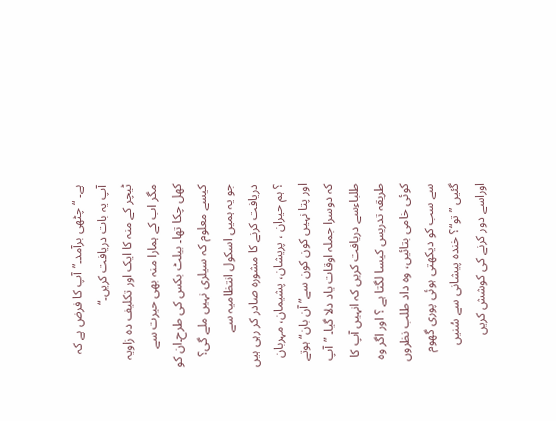ہے۔ “چٹھی برآمد۔”آپ کا فرض ہے کہ آپ یہ بات دریافت کریں۔“
ٹیچر کے منہ کا ایک اور تکلیف دہ زاویہ مگر اب کے ہمارا منہ بھی حیرت سے کھل چکا تھا۔ بیلٹ بکس کی طرح۔ان کو کیسے معلوم کہ سیلری نہیں ملے گی؟ جو یہ ہمیں اسکول انتظامیہ سے دریافت کرنے کا مشورہ صادر کر رہی ہیں ؟ ہم حیران ، پریشان، پشیمان، مہربان اور پتا نہیں کون کون سے” آن بان“ ہوتے کہ دوسرا جملہ اوقات یاد دلا گیا۔ ”آپ طلباءسے دریافت کریں کہ انہیں آپ کا طریقہ تدریس کیسا لگتا ہے ؟ اور اگر وہ کوئی خامی بتائیں، وہ داد طلب نظروں سے سب کو دیکھتی ہوئی پوری گھوم گئیں ”تو“؟ خندہ پیشانی سے سُنیں اوراسے دور کرنے کی کوشش کریں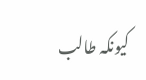کیونکہ طالب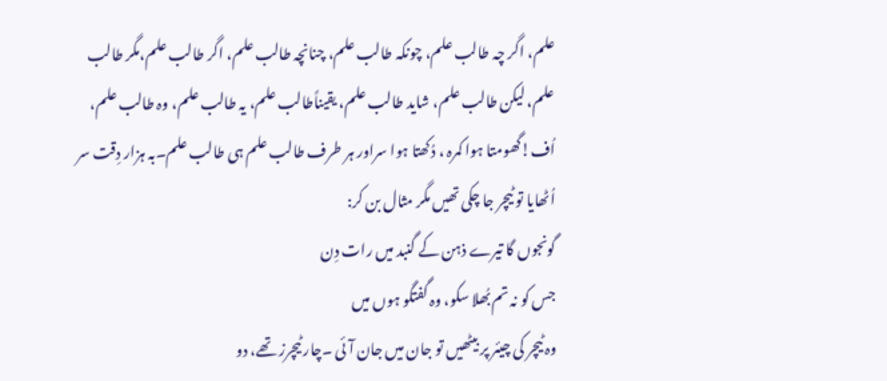علم، اگر چہ طالب علم، چونکہ طالب علم، چنانچہ طالب علم، اگر طالب علم،مگر طالب علم، لیکن طالب علم، شاید طالب علم، یقیناًطالب علم، یہ طالب علم، وہ طالب علم، اُف!گھومتا ہوا کمرہ ، دُکھتا ہوا سراور ہر طرف طالب علم ہی طالب علم۔بہ ہزار دِقت سر اُٹھایا تو ٹیچر جا چکی تھیں مگر مثال بن کر:
گونجوں گا تیرے ذہن کے گنبد میں رات دِن
جس کو نہ تم بُھلا سکو، وہ گفتگو ہوں میں
وہ ٹیچر کی چیئر پر بیٹھیں تو جان میں جان آئی ۔چار ٹیچرز تھے، دو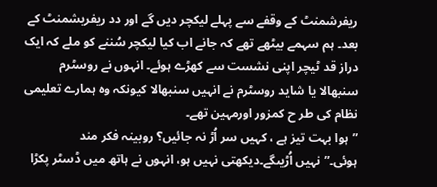ریفرشمنٹ کے وقفے سے پہلے لیکچر دیں گے اور دد ریفریشمنٹ کے بعد۔ ہم سہمے بیٹھے تھے کہ جانے اب کیا لیکچر سُننے کو ملے کہ ایک دراز قد ٹیچر اپنی نشست سے کھڑے ہوئے۔ انہوں نے روسٹرم سنبھالا یا شاید روسٹرم نے انہیں سنبھالا کیونکہ وہ ہمارے تعلیمی نظام کی طر ح کمزور اورمہین تھے۔
”ہوا بہت تیز ہے ، کہیں سر اُڑ نہ جائیں؟ روبینہ فکر مند ہوئی۔”نہیں اُڑیںگے۔دیکھتی نہیں ہو، انہوں نے ہاتھ میں ڈسٹر پکڑا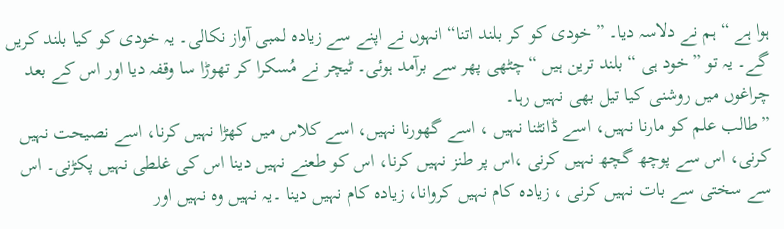ہوا ہے “ ہم نے دلاسہ دیا۔ ”خودی کو کر بلند اتنا“ انہوں نے اپنے سے زیادہ لمبی آواز نکالی۔ یہ خودی کو کیا بلند کریں گے۔ یہ تو ”خود ہی “ بلند ترین ہیں “چٹھی پھر سے برآمد ہوئی۔ ٹیچر نے مُسکرا کر تھوڑا سا وقفہ دیا اور اس کے بعد چراغوں میں روشنی کیا تیل بھی نہیں رہا۔
”طالب علم کو مارنا نہیں، اسے ڈانٹنا نہیں ، اسے گھورنا نہیں، اسے کلاس میں کھڑا نہیں کرنا، اسے نصیحت نہیں کرنی، اس سے پوچھ گچھ نہیں کرنی ،اس پر طنز نہیں کرنا، اس کو طعنے نہیں دینا اس کی غلطی نہیں پکڑنی۔ اس سے سختی سے بات نہیں کرنی ، زیادہ کام نہیں کروانا، زیادہ کام نہیں دینا ۔یہ نہیں وہ نہیں اور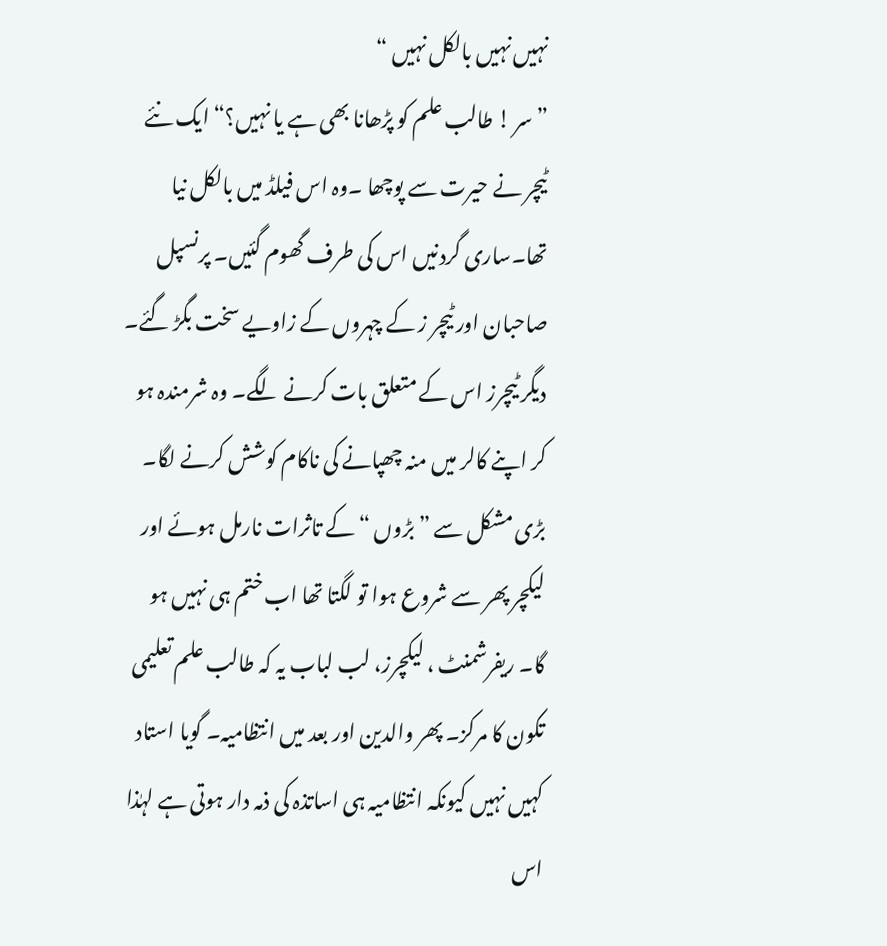نہیں نہیں بالکل نہیں “
”سر ! طالب علم کو پڑھانا بھی ہے یا نہیں؟“ ایک نئے ٹیچر نے حیرت سے پوچھا ۔وہ اس فیلڈ میں بالکل نیا تھا۔ساری گردنیں اس کی طرف گھوم گئیں۔ پرنسپل صاحبان اور ٹیچر ز کے چہروں کے زاویے سخت بگڑ گئے۔ دیگر ٹیچرز اس کے متعلق بات کرنے لگے۔ وہ شرمندہ ہو کر اپنے کالر میں منہ چھپانے کی ناکام کوشش کرنے لگا۔ بڑی مشکل سے ” بڑوں “ کے تاثرات نارمل ہوئے اور لیکچر پھر سے شروع ہوا تو لگتا تھا اب ختم ہی نہیں ہو گا۔ ریفرشمنٹ ، لیکچرز، لب لباب یہ کہ طالب علم تعلیمی تکون کا مرکز۔ پھر والدین اور بعد میں انتظامیہ۔ گویا استاد کہیں نہیں کیونکہ انتظامیہ ہی اساتذہ کی ذمہ دار ہوتی ہے لہٰذا اس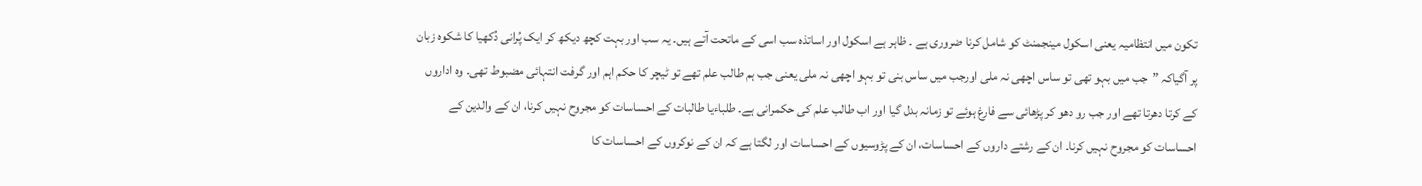تکون میں انتظامیہ یعنی اسکول مینجمنٹ کو شامل کرنا ضروری ہے ۔ ظاہر ہے اسکول اور اساتذہ سب اسی کے ماتحت آتے ہیں۔ یہ سب اور بہت کچھ دیکھ کر ایک پُرانی دُکھیا کا شکوہ زبان پر آگیاکہ ”جب میں بہو تھی تو ساس اچھی نہ ملی اورجب میں ساس بنی تو بہو اچھی نہ ملی یعنی جب ہم طالب علم تھے تو ٹیچر کا حکم اہم اور گرفت انتہائی مضبوط تھی۔ وہ اداروں کے کرتا دھرتا تھے اور جب رو دھو کر پڑھائی سے فارغ ہوئے تو زمانہ بدل گیا اور اب طالب علم کی حکمرانی ہے۔ طلباءیا طالبات کے احساسات کو مجروح نہیں کرنا، ان کے والدین کے احساسات کو مجروح نہیں کرنا۔ ان کے رشتے داروں کے احساسات، ان کے پڑوسیوں کے احساسات اور لگتا ہے کہ ان کے نوکروں کے احساسات کا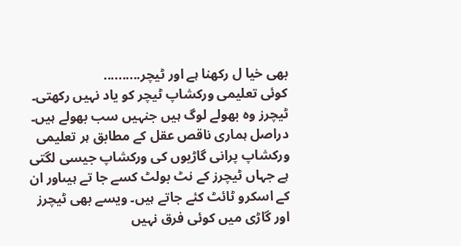بھی خیا ل رکھنا ہے اور ٹیچر..........
کوئی تعلیمی ورکشاپ ٹیچر کو یاد نہیں رکھتی۔ ٹیچرز وہ بھولے لوگ ہیں جنہیں سب بھولے ہیں۔ دراصل ہماری ناقص عقل کے مطابق ہر تعلیمی ورکشاپ پرانی گاڑیوں کی ورکشاپ جیسی لگتی ہے جہاں ٹیچرز کے نٹ بولٹ کسے جا تے ہیںاور ان کے اسکرو ٹائٹ کئے جاتے ہیں۔ ویسے بھی ٹیچرز اور گاڑی میں کوئی فرق نہیں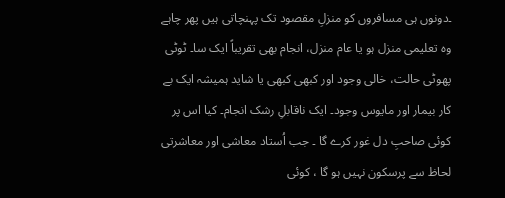۔دونوں ہی مسافروں کو منزلِ مقصود تک پہنچاتی ہیں پھر چاہے وہ تعلیمی منزل ہو یا عام منزل، انجام بھی تقریباً ایک سا۔ ٹوٹی پھوٹی حالت، خالی وجود اور کبھی کبھی یا شاید ہمیشہ ایک بے کار بیمار اور مایوس وجود۔ ایک ناقابلِ رشک انجام۔ کیا اس پر کوئی صاحبِ دل غور کرے گا ۔ جب اُستاد معاشی اور معاشرتی لحاظ سے پرسکون نہیں ہو گا ، کوئی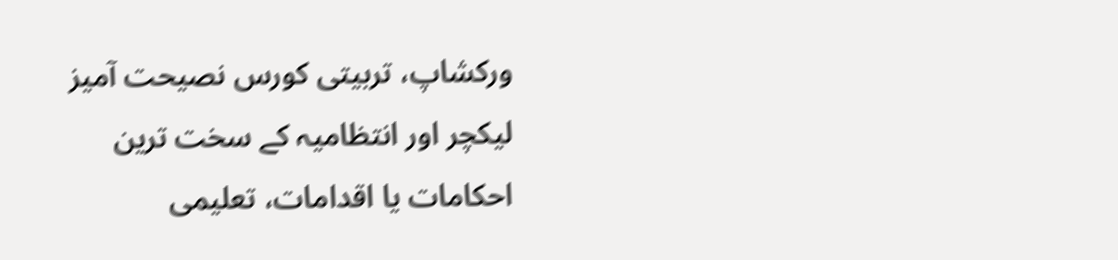ورکشاپ، تربیتی کورس نصیحت آمیز لیکچر اور انتظامیہ کے سخت ترین احکامات یا اقدامات، تعلیمی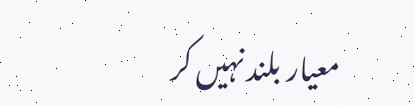معیار بلند نہیں کر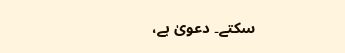سکتے۔ دعویٰ ہے،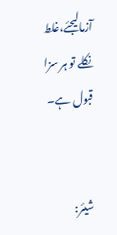آزمالیجئے،غلط نکلے تو ہر سزا قبول ہے۔


شیئر: